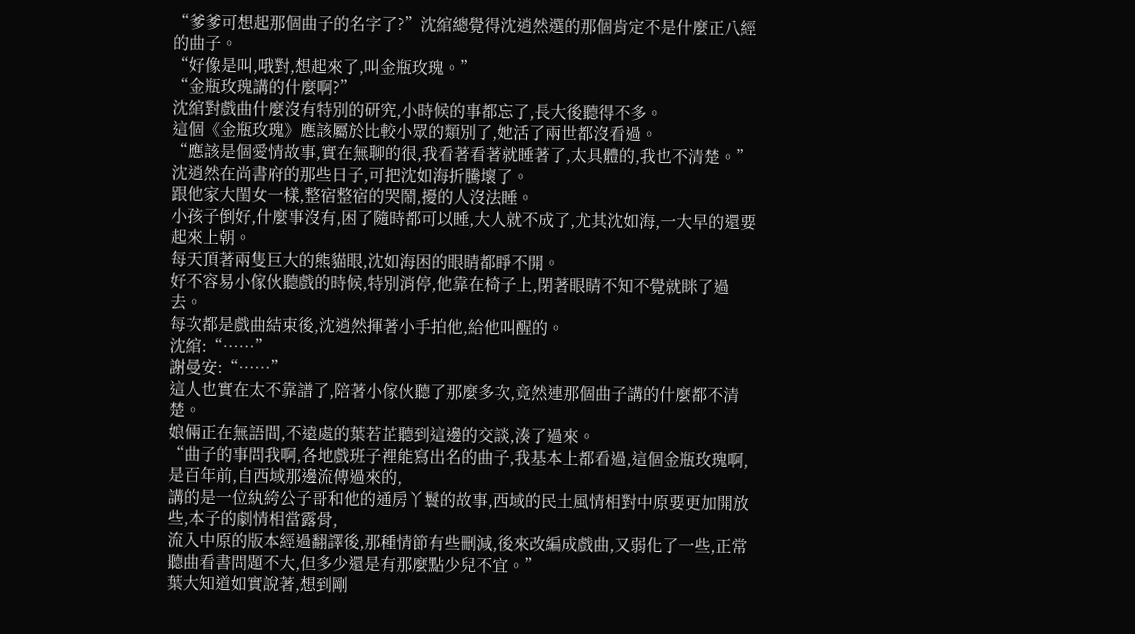“爹爹可想起那個曲子的名字了?”沈綰總覺得沈逍然選的那個肯定不是什麼正八經的曲子。
“好像是叫,哦對,想起來了,叫金瓶玫瑰。”
“金瓶玫瑰講的什麼啊?”
沈綰對戲曲什麼沒有特別的研究,小時候的事都忘了,長大後聽得不多。
這個《金瓶玫瑰》應該屬於比較小眾的類別了,她活了兩世都沒看過。
“應該是個愛情故事,實在無聊的很,我看著看著就睡著了,太具體的,我也不清楚。”
沈逍然在尚書府的那些日子,可把沈如海折騰壞了。
跟他家大閨女一樣,整宿整宿的哭鬧,擾的人沒法睡。
小孩子倒好,什麼事沒有,困了隨時都可以睡,大人就不成了,尤其沈如海,一大早的還要起來上朝。
每天頂著兩隻巨大的熊貓眼,沈如海困的眼睛都睜不開。
好不容易小傢伙聽戲的時候,特別消停,他靠在椅子上,閉著眼睛不知不覺就眯了過去。
每次都是戲曲結束後,沈逍然揮著小手拍他,給他叫醒的。
沈綰:“……”
謝曼安:“……”
這人也實在太不靠譜了,陪著小傢伙聽了那麼多次,竟然連那個曲子講的什麼都不清楚。
娘倆正在無語間,不遠處的葉若芷聽到這邊的交談,湊了過來。
“曲子的事問我啊,各地戲班子裡能寫出名的曲子,我基本上都看過,這個金瓶玫瑰啊,是百年前,自西域那邊流傳過來的,
講的是一位紈絝公子哥和他的通房丫鬟的故事,西域的民土風情相對中原要更加開放些,本子的劇情相當露骨,
流入中原的版本經過翻譯後,那種情節有些刪減,後來改編成戲曲,又弱化了一些,正常聽曲看書問題不大,但多少還是有那麼點少兒不宜。”
葉大知道如實說著,想到剛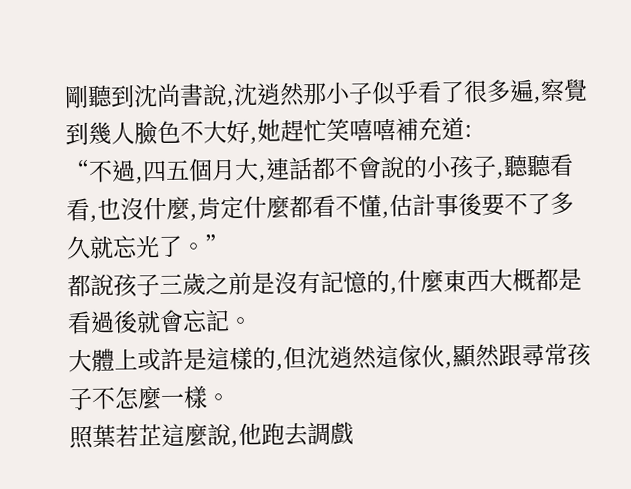剛聽到沈尚書說,沈逍然那小子似乎看了很多遍,察覺到幾人臉色不大好,她趕忙笑嘻嘻補充道:
“不過,四五個月大,連話都不會說的小孩子,聽聽看看,也沒什麼,肯定什麼都看不懂,估計事後要不了多久就忘光了。”
都說孩子三歲之前是沒有記憶的,什麼東西大概都是看過後就會忘記。
大體上或許是這樣的,但沈逍然這傢伙,顯然跟尋常孩子不怎麼一樣。
照葉若芷這麼說,他跑去調戲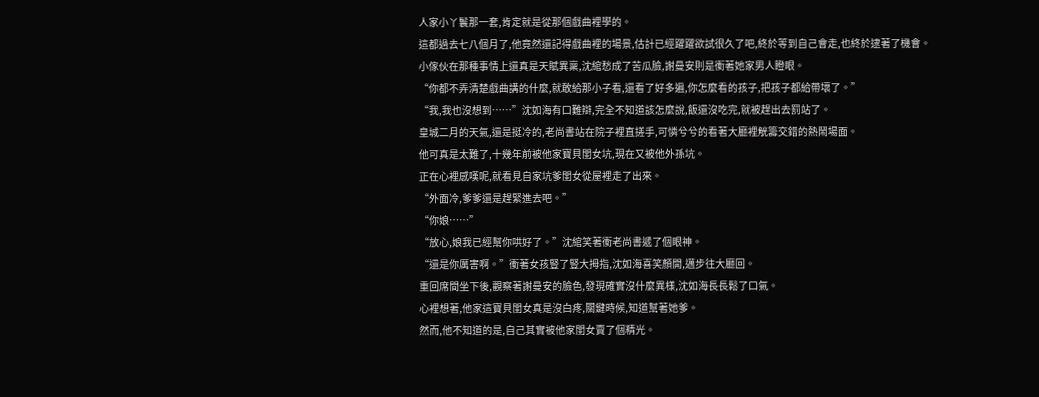人家小丫鬟那一套,肯定就是從那個戲曲裡學的。
這都過去七八個月了,他竟然還記得戲曲裡的場景,估計已經躍躍欲試很久了吧,終於等到自己會走,也終於逮著了機會。
小傢伙在那種事情上還真是天賦異稟,沈綰愁成了苦瓜臉,謝曼安則是衝著她家男人瞪眼。
“你都不弄清楚戲曲講的什麼,就敢給那小子看,還看了好多遍,你怎麼看的孩子,把孩子都給帶壞了。”
“我,我也沒想到……”沈如海有口難辯,完全不知道該怎麼說,飯還沒吃完,就被趕出去罰站了。
皇城二月的天氣,還是挺冷的,老尚書站在院子裡直搓手,可憐兮兮的看著大廳裡觥籌交錯的熱鬧場面。
他可真是太難了,十幾年前被他家寶貝閨女坑,現在又被他外孫坑。
正在心裡感嘆呢,就看見自家坑爹閨女從屋裡走了出來。
“外面冷,爹爹還是趕緊進去吧。”
“你娘……”
“放心,娘我已經幫你哄好了。”沈綰笑著衝老尚書遞了個眼神。
“還是你厲害啊。”衝著女孩豎了豎大拇指,沈如海喜笑顏開,邁步往大廳回。
重回席間坐下後,觀察著謝曼安的臉色,發現確實沒什麼異樣,沈如海長長鬆了口氣。
心裡想著,他家這寶貝閨女真是沒白疼,關鍵時候,知道幫著她爹。
然而,他不知道的是,自己其實被他家閨女賣了個精光。